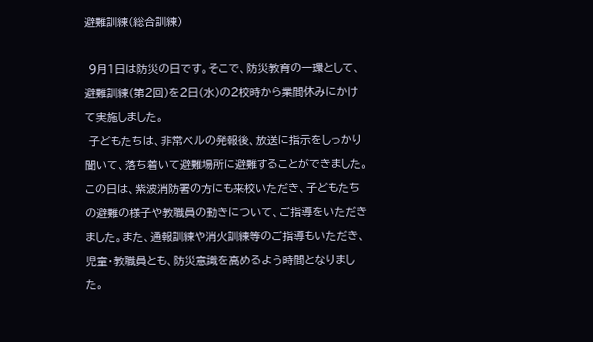避難訓練(総合訓練)

 9月1日は防災の日です。そこで、防災教育の一環として、避難訓練(第2回)を2日(水)の2校時から業間休みにかけて実施しました。
 子どもたちは、非常ベルの発報後、放送に指示をしっかり聞いて、落ち着いて避難場所に避難することができました。この日は、紫波消防署の方にも来校いただき、子どもたちの避難の様子や教職員の動きについて、ご指導をいただきました。また、通報訓練や消火訓練等のご指導もいただき、児童・教職員とも、防災意識を高めるよう時間となりました。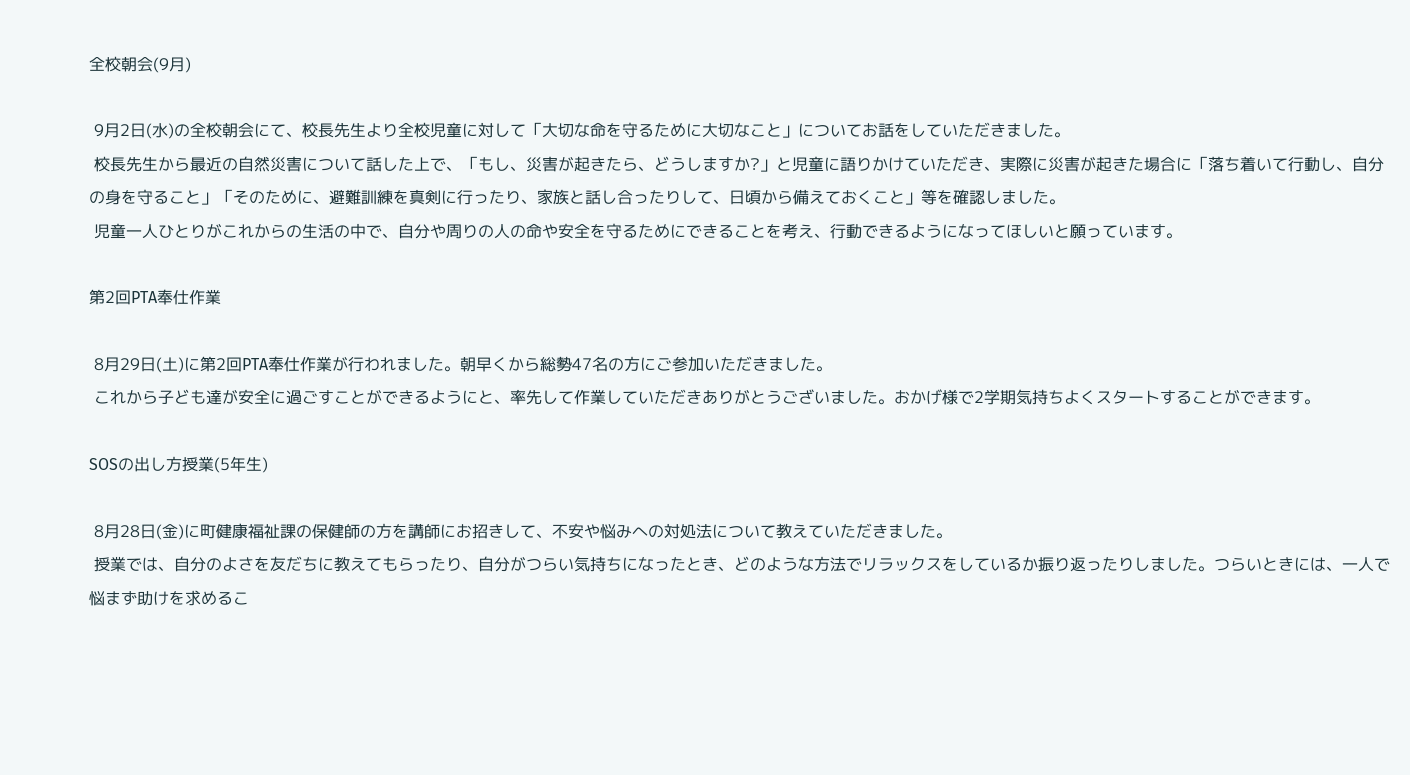全校朝会(9月)

 9月2日(水)の全校朝会にて、校長先生より全校児童に対して「大切な命を守るために大切なこと」についてお話をしていただきました。
 校長先生から最近の自然災害について話した上で、「もし、災害が起きたら、どうしますか?」と児童に語りかけていただき、実際に災害が起きた場合に「落ち着いて行動し、自分の身を守ること」「そのために、避難訓練を真剣に行ったり、家族と話し合ったりして、日頃から備えておくこと」等を確認しました。
 児童一人ひとりがこれからの生活の中で、自分や周りの人の命や安全を守るためにできることを考え、行動できるようになってほしいと願っています。

第2回PTA奉仕作業

 8月29日(土)に第2回PTA奉仕作業が行われました。朝早くから総勢47名の方にご参加いただきました。
 これから子ども達が安全に過ごすことができるようにと、率先して作業していただきありがとうございました。おかげ様で2学期気持ちよくスタートすることができます。

SOSの出し方授業(5年生)

 8月28日(金)に町健康福祉課の保健師の方を講師にお招きして、不安や悩みへの対処法について教えていただきました。
 授業では、自分のよさを友だちに教えてもらったり、自分がつらい気持ちになったとき、どのような方法でリラックスをしているか振り返ったりしました。つらいときには、一人で悩まず助けを求めるこ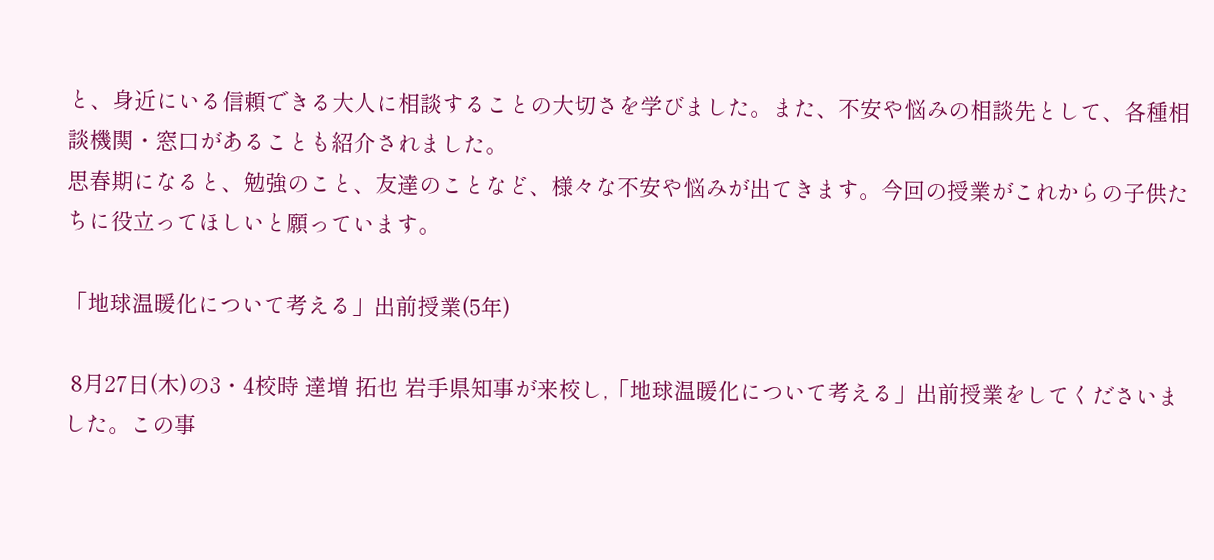と、身近にいる信頼できる大人に相談することの大切さを学びました。また、不安や悩みの相談先として、各種相談機関・窓口があることも紹介されました。
思春期になると、勉強のこと、友達のことなど、様々な不安や悩みが出てきます。今回の授業がこれからの子供たちに役立ってほしいと願っています。

「地球温暖化について考える」出前授業(5年)

 8月27日(木)の3・4校時 達増 拓也 岩手県知事が来校し,「地球温暖化について考える」出前授業をしてくださいました。この事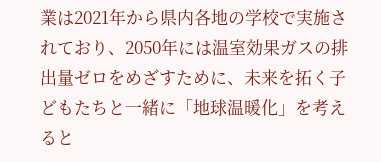業は2021年から県内各地の学校で実施されており、2050年には温室効果ガスの排出量ゼロをめざすために、未来を拓く子どもたちと一緒に「地球温暖化」を考えると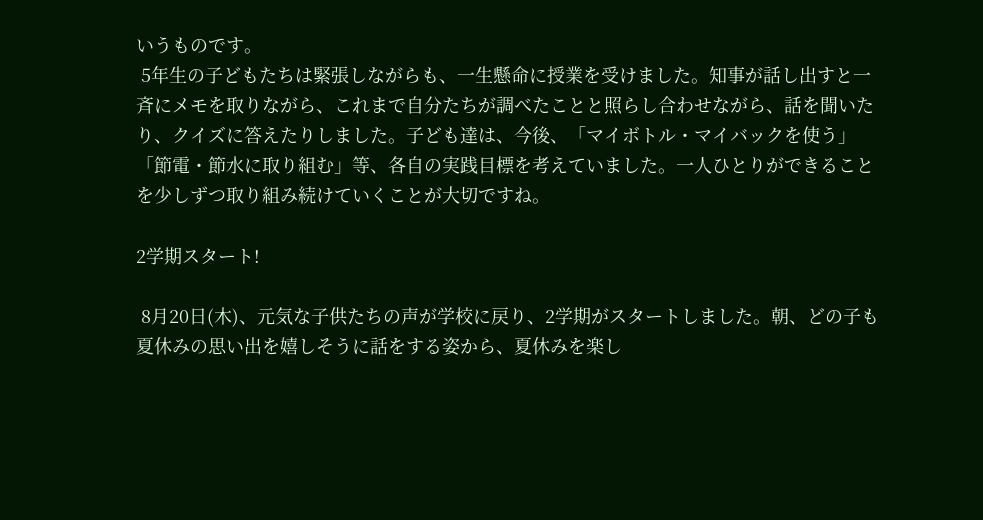いうものです。
 5年生の子どもたちは緊張しながらも、一生懸命に授業を受けました。知事が話し出すと一斉にメモを取りながら、これまで自分たちが調べたことと照らし合わせながら、話を聞いたり、クイズに答えたりしました。子ども達は、今後、「マイボトル・マイバックを使う」「節電・節水に取り組む」等、各自の実践目標を考えていました。一人ひとりができることを少しずつ取り組み続けていくことが大切ですね。

2学期スタート!

 8月20日(木)、元気な子供たちの声が学校に戻り、2学期がスタートしました。朝、どの子も夏休みの思い出を嬉しそうに話をする姿から、夏休みを楽し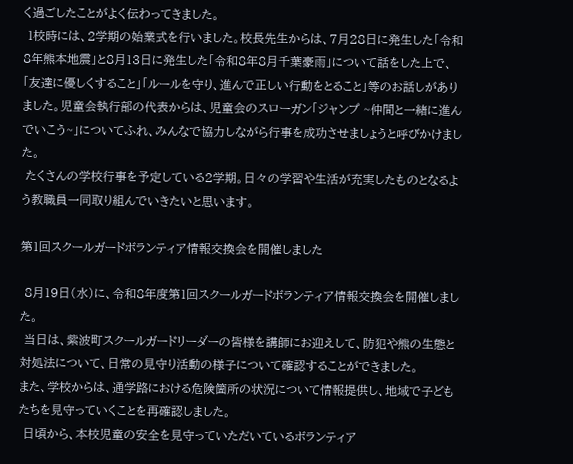く過ごしたことがよく伝わってきました。
 1校時には、2学期の始業式を行いました。校長先生からは、7月28日に発生した「令和8年熊本地震」と8月13日に発生した「令和8年8月千葉豪雨」について話をした上で、「友達に優しくすること」「ルールを守り、進んで正しい行動をとること」等のお話しがありました。児童会執行部の代表からは、児童会のスローガン「ジャンプ ~仲間と一緒に進んでいこう~」についてふれ、みんなで協力しながら行事を成功させましょうと呼びかけました。
 たくさんの学校行事を予定している2学期。日々の学習や生活が充実したものとなるよう教職員一同取り組んでいきたいと思います。

第1回スクールガードボランティア情報交換会を開催しました

 8月19日(水)に、令和8年度第1回スクールガードボランティア情報交換会を開催しました。
 当日は、紫波町スクールガードリーダーの皆様を講師にお迎えして、防犯や熊の生態と対処法について、日常の見守り活動の様子について確認することができました。
また、学校からは、通学路における危険箇所の状況について情報提供し、地域で子どもたちを見守っていくことを再確認しました。
 日頃から、本校児童の安全を見守っていただいているボランティア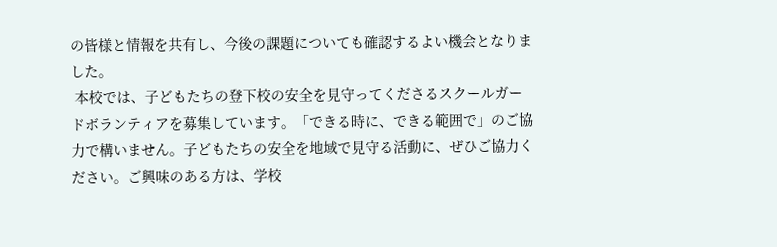の皆様と情報を共有し、今後の課題についても確認するよい機会となりました。
 本校では、子どもたちの登下校の安全を見守ってくださるスクールガードボランティアを募集しています。「できる時に、できる範囲で」のご協力で構いません。子どもたちの安全を地域で見守る活動に、ぜひご協力ください。ご興味のある方は、学校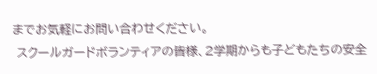までお気軽にお問い合わせください。
 スクールガードボランティアの皆様、2学期からも子どもたちの安全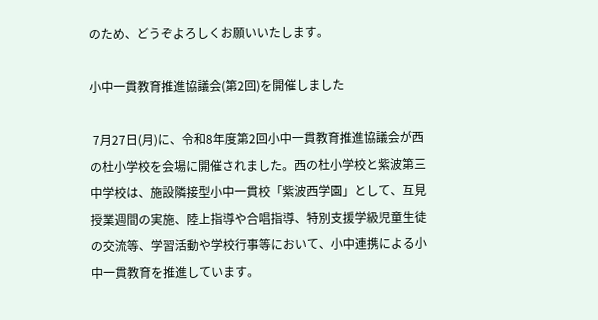のため、どうぞよろしくお願いいたします。

小中一貫教育推進協議会(第2回)を開催しました

 7月27日(月)に、令和8年度第2回小中一貫教育推進協議会が西の杜小学校を会場に開催されました。西の杜小学校と紫波第三中学校は、施設隣接型小中一貫校「紫波西学園」として、互見授業週間の実施、陸上指導や合唱指導、特別支援学級児童生徒の交流等、学習活動や学校行事等において、小中連携による小中一貫教育を推進しています。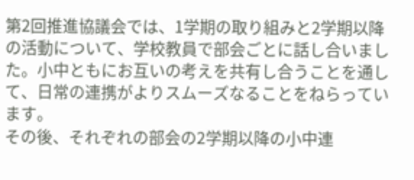第2回推進協議会では、1学期の取り組みと2学期以降の活動について、学校教員で部会ごとに話し合いました。小中ともにお互いの考えを共有し合うことを通して、日常の連携がよりスムーズなることをねらっています。
その後、それぞれの部会の2学期以降の小中連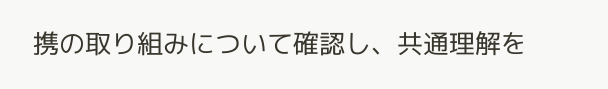携の取り組みについて確認し、共通理解を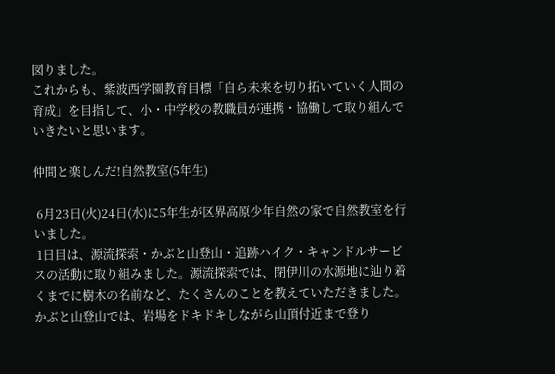図りました。
これからも、紫波西学園教育目標「自ら未来を切り拓いていく人間の育成」を目指して、小・中学校の教職員が連携・協働して取り組んでいきたいと思います。

仲間と楽しんだ!自然教室(5年生)

 6月23日(火)24日(水)に5年生が区界高原少年自然の家で自然教室を行いました。
 1日目は、源流探索・かぶと山登山・追跡ハイク・キャンドルサービスの活動に取り組みました。源流探索では、閉伊川の水源地に辿り着くまでに樹木の名前など、たくさんのことを教えていただきました。かぶと山登山では、岩場をドキドキしながら山頂付近まで登り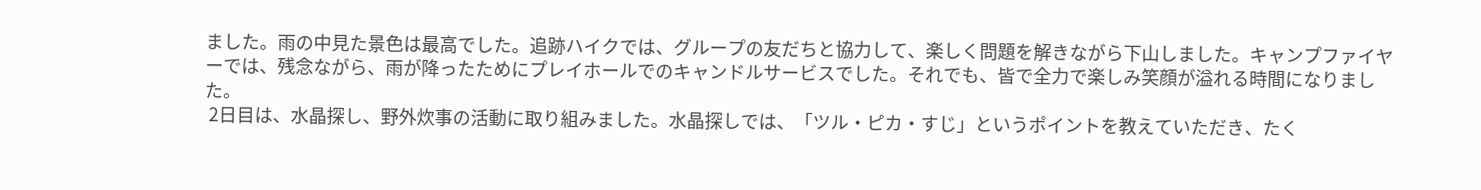ました。雨の中見た景色は最高でした。追跡ハイクでは、グループの友だちと協力して、楽しく問題を解きながら下山しました。キャンプファイヤーでは、残念ながら、雨が降ったためにプレイホールでのキャンドルサービスでした。それでも、皆で全力で楽しみ笑顔が溢れる時間になりました。
 2日目は、水晶探し、野外炊事の活動に取り組みました。水晶探しでは、「ツル・ピカ・すじ」というポイントを教えていただき、たく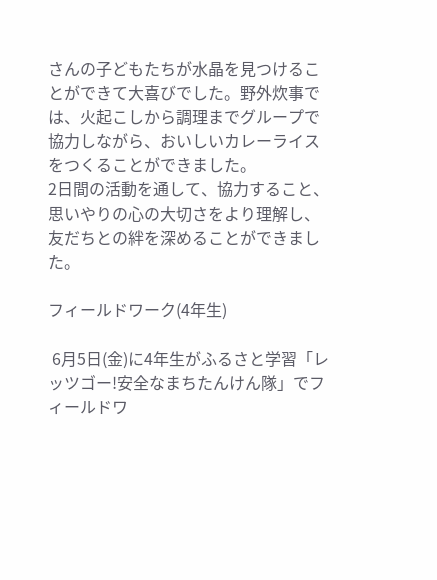さんの子どもたちが水晶を見つけることができて大喜びでした。野外炊事では、火起こしから調理までグループで協力しながら、おいしいカレーライスをつくることができました。
2日間の活動を通して、協力すること、思いやりの心の大切さをより理解し、友だちとの絆を深めることができました。

フィールドワーク(4年生)

 6月5日(金)に4年生がふるさと学習「レッツゴー!安全なまちたんけん隊」でフィールドワ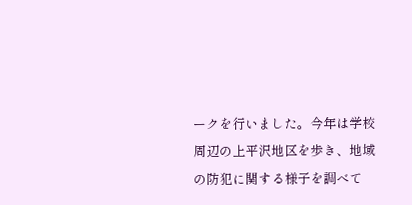ークを行いました。今年は学校周辺の上平沢地区を歩き、地域の防犯に関する様子を調べて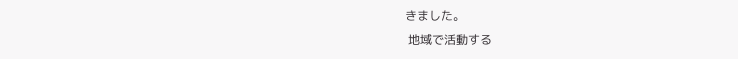きました。
 地域で活動する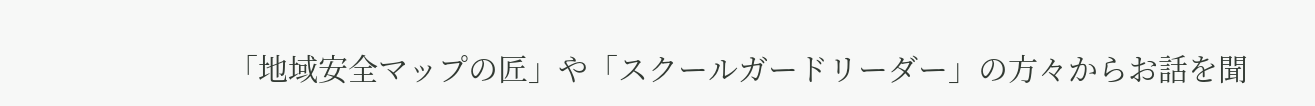「地域安全マップの匠」や「スクールガードリーダー」の方々からお話を聞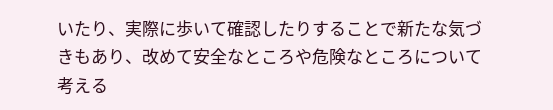いたり、実際に歩いて確認したりすることで新たな気づきもあり、改めて安全なところや危険なところについて考える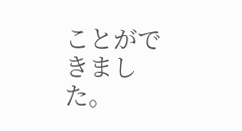ことができました。